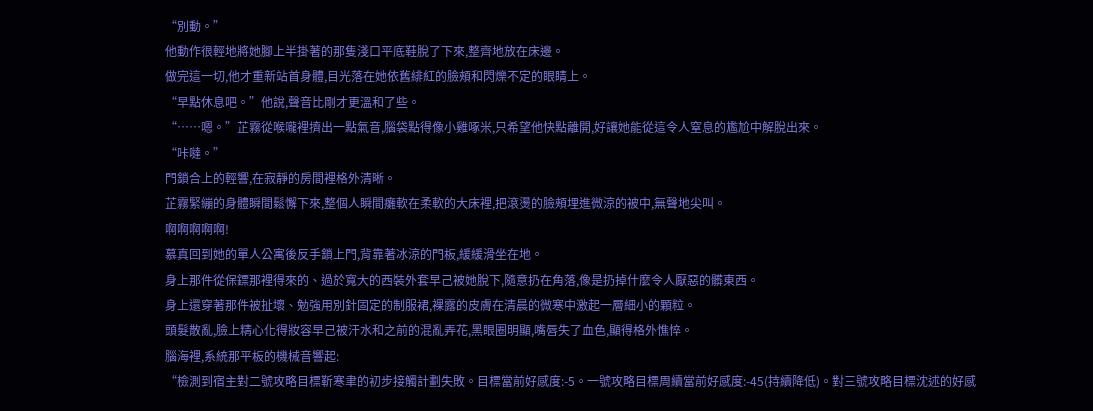“別動。”
他動作很輕地將她腳上半掛著的那隻淺口平底鞋脫了下來,整齊地放在床邊。
做完這一切,他才重新站首身體,目光落在她依舊緋紅的臉頰和閃爍不定的眼睛上。
“早點休息吧。”他說,聲音比剛才更溫和了些。
“……嗯。”芷霧從喉嚨裡擠出一點氣音,腦袋點得像小雞啄米,只希望他快點離開,好讓她能從這令人窒息的尷尬中解脫出來。
“咔噠。”
門鎖合上的輕響,在寂靜的房間裡格外清晰。
芷霧緊繃的身體瞬間鬆懈下來,整個人瞬間癱軟在柔軟的大床裡,把滾燙的臉頰埋進微涼的被中,無聲地尖叫。
啊啊啊啊啊!
慕真回到她的單人公寓後反手鎖上門,背靠著冰涼的門板,緩緩滑坐在地。
身上那件從保鏢那裡得來的、過於寬大的西裝外套早己被她脫下,隨意扔在角落,像是扔掉什麼令人厭惡的髒東西。
身上還穿著那件被扯壞、勉強用別針固定的制服裙,裸露的皮膚在清晨的微寒中激起一層細小的顆粒。
頭髮散亂,臉上精心化得妝容早己被汗水和之前的混亂弄花,黑眼圈明顯,嘴唇失了血色,顯得格外憔悴。
腦海裡,系統那平板的機械音響起:
“檢測到宿主對二號攻略目標靳寒聿的初步接觸計劃失敗。目標當前好感度:-5。一號攻略目標周續當前好感度:-45(持續降低)。對三號攻略目標沈述的好感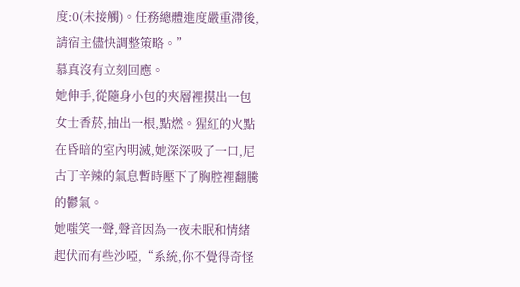度:0(未接觸)。任務總體進度嚴重滯後,請宿主儘快調整策略。”
慕真沒有立刻回應。
她伸手,從隨身小包的夾層裡摸出一包女士香菸,抽出一根,點燃。猩紅的火點在昏暗的室內明滅,她深深吸了一口,尼古丁辛辣的氣息暫時壓下了胸腔裡翻騰的鬱氣。
她嗤笑一聲,聲音因為一夜未眠和情緒起伏而有些沙啞,“系統,你不覺得奇怪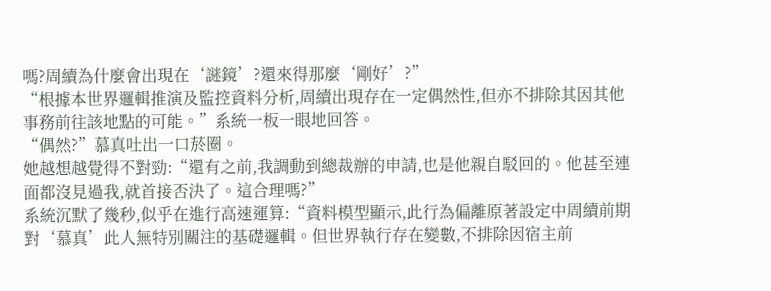嗎?周續為什麼會出現在‘謎鏡’?還來得那麼‘剛好’?”
“根據本世界邏輯推演及監控資料分析,周續出現存在一定偶然性,但亦不排除其因其他事務前往該地點的可能。”系統一板一眼地回答。
“偶然?”慕真吐出一口菸圈。
她越想越覺得不對勁:“還有之前,我調動到總裁辦的申請,也是他親自駁回的。他甚至連面都沒見過我,就首接否決了。這合理嗎?”
系統沉默了幾秒,似乎在進行高速運算:“資料模型顯示,此行為偏離原著設定中周續前期對‘慕真’此人無特別關注的基礎邏輯。但世界執行存在變數,不排除因宿主前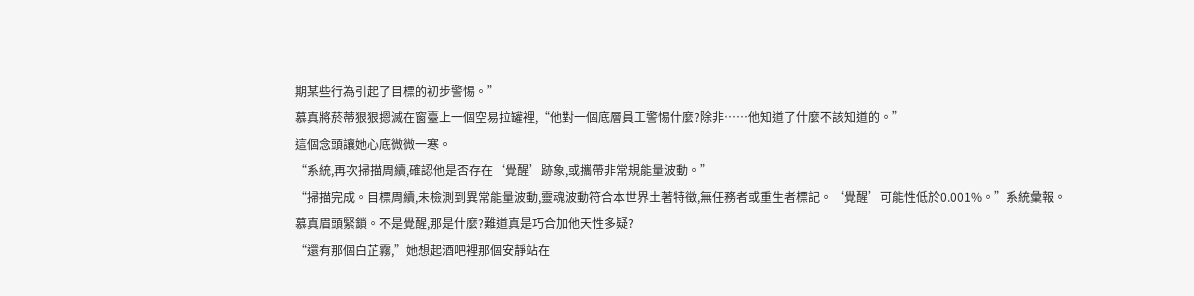期某些行為引起了目標的初步警惕。”
慕真將菸蒂狠狠摁滅在窗臺上一個空易拉罐裡,“他對一個底層員工警惕什麼?除非……他知道了什麼不該知道的。”
這個念頭讓她心底微微一寒。
“系統,再次掃描周續,確認他是否存在‘覺醒’跡象,或攜帶非常規能量波動。”
“掃描完成。目標周續,未檢測到異常能量波動,靈魂波動符合本世界土著特徵,無任務者或重生者標記。‘覺醒’可能性低於0.001%。”系統彙報。
慕真眉頭緊鎖。不是覺醒,那是什麼?難道真是巧合加他天性多疑?
“還有那個白芷霧,”她想起酒吧裡那個安靜站在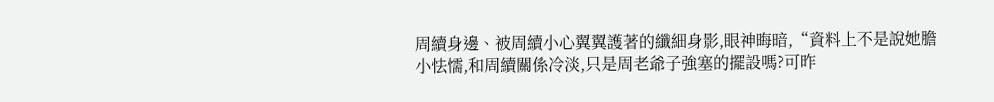周續身邊、被周續小心翼翼護著的纖細身影,眼神晦暗,“資料上不是說她膽小怯懦,和周續關係冷淡,只是周老爺子強塞的擺設嗎?可昨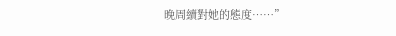晚周續對她的態度……”